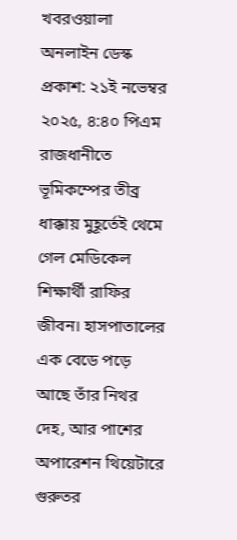খবরওয়ালা অনলাইন ডেস্ক
প্রকাশ: ২১ই নভেম্বর ২০২৫, ৪:৪০ পিএম
রাজধানীতে ভূমিকম্পের তীব্র ধাক্কায় মুহূর্তেই থেমে গেল মেডিকেল শিক্ষার্থী রাফির জীবন। হাসপাতালের এক বেডে পড়ে আছে তাঁর নিথর দেহ, আর পাশের অপারেশন থিয়েটারে গুরুতর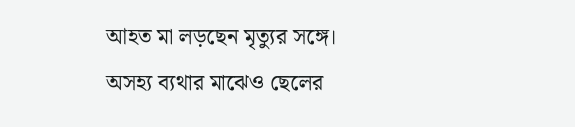আহত মা লড়ছেন মৃত্যুর সঙ্গে। অসহ্য ব্যথার মাঝেও ছেলের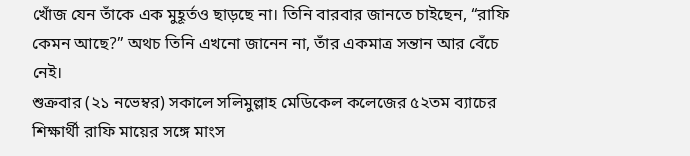খোঁজ যেন তাঁকে এক মুহূর্তও ছাড়ছে না। তিনি বারবার জানতে চাইছেন, “রাফি কেমন আছে?” অথচ তিনি এখনো জানেন না, তাঁর একমাত্র সন্তান আর বেঁচে নেই।
শুক্রবার (২১ নভেম্বর) সকালে সলিমুল্লাহ মেডিকেল কলেজের ৫২তম ব্যাচের শিক্ষার্থী রাফি মায়ের সঙ্গে মাংস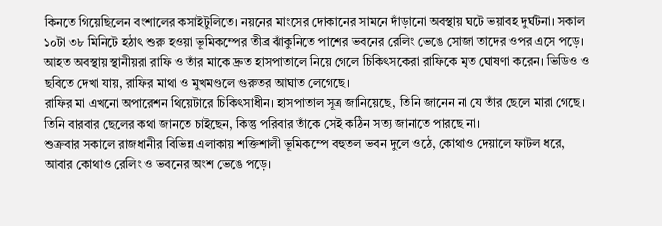কিনতে গিয়েছিলেন বংশালের কসাইটুলিতে। নয়নের মাংসের দোকানের সামনে দাঁড়ানো অবস্থায় ঘটে ভয়াবহ দুর্ঘটনা। সকাল ১০টা ৩৮ মিনিটে হঠাৎ শুরু হওয়া ভূমিকম্পের তীব্র ঝাঁকুনিতে পাশের ভবনের রেলিং ভেঙে সোজা তাদের ওপর এসে পড়ে।
আহত অবস্থায় স্থানীয়রা রাফি ও তাঁর মাকে দ্রুত হাসপাতালে নিয়ে গেলে চিকিৎসকেরা রাফিকে মৃত ঘোষণা করেন। ভিডিও ও ছবিতে দেখা যায়, রাফির মাথা ও মুখমণ্ডলে গুরুতর আঘাত লেগেছে।
রাফির মা এখনো অপারেশন থিয়েটারে চিকিৎসাধীন। হাসপাতাল সূত্র জানিয়েছে, তিনি জানেন না যে তাঁর ছেলে মারা গেছে। তিনি বারবার ছেলের কথা জানতে চাইছেন, কিন্তু পরিবার তাঁকে সেই কঠিন সত্য জানাতে পারছে না।
শুক্রবার সকালে রাজধানীর বিভিন্ন এলাকায় শক্তিশালী ভূমিকম্পে বহুতল ভবন দুলে ওঠে, কোথাও দেয়ালে ফাটল ধরে, আবার কোথাও রেলিং ও ভবনের অংশ ভেঙে পড়ে।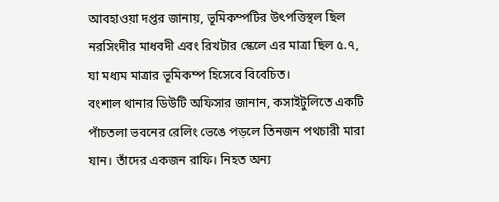আবহাওয়া দপ্তর জানায়, ভূমিকম্পটির উৎপত্তিস্থল ছিল নরসিংদীর মাধবদী এবং রিখটার স্কেলে এর মাত্রা ছিল ৫.৭, যা মধ্যম মাত্রার ভূমিকম্প হিসেবে বিবেচিত।
বংশাল থানার ডিউটি অফিসার জানান, কসাইটুলিতে একটি পাঁচতলা ভবনের রেলিং ভেঙে পড়লে তিনজন পথচারী মারা যান। তাঁদের একজন রাফি। নিহত অন্য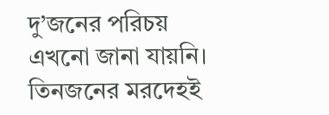দু’জনের পরিচয় এখনো জানা যায়নি। তিনজনের মরদেহই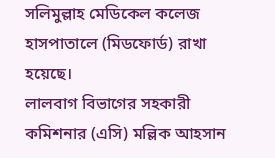সলিমুল্লাহ মেডিকেল কলেজ হাসপাতালে (মিডফোর্ড) রাখা হয়েছে।
লালবাগ বিভাগের সহকারী কমিশনার (এসি) মল্লিক আহসান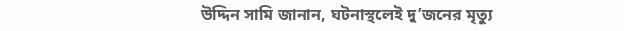উদ্দিন সামি জানান, ঘটনাস্থলেই দু’জনের মৃত্যু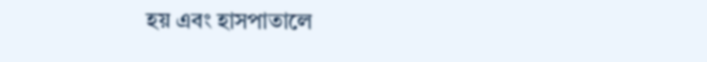হয় এবং হাসপাতালে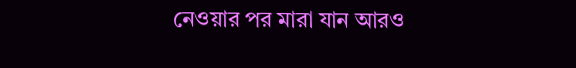নেওয়ার পর মারা যান আরও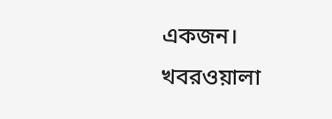একজন।
খবরওয়ালা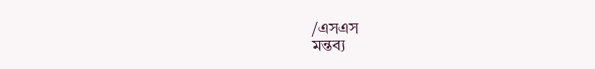/এসএস
মন্তব্য